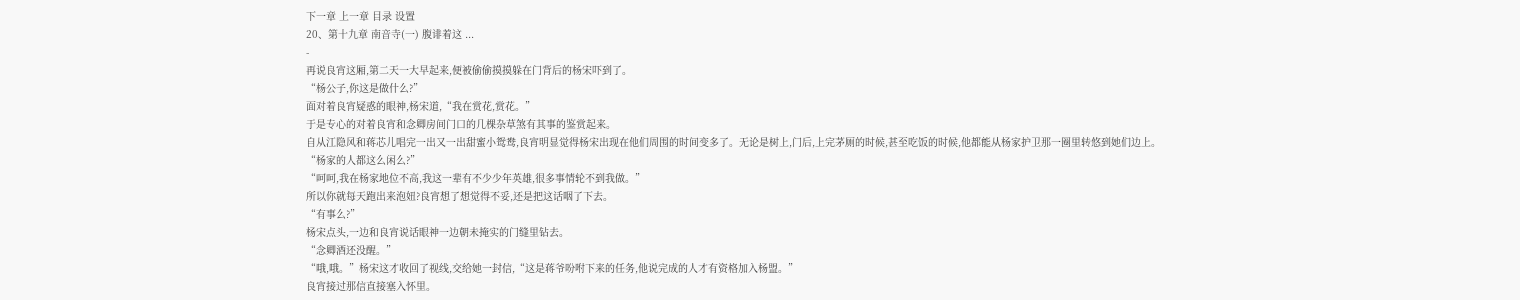下一章 上一章 目录 设置
20、第十九章 南音寺(一) 腹诽着这 ...
-
再说良宵这厢,第二天一大早起来,便被偷偷摸摸躲在门背后的杨宋吓到了。
“杨公子,你这是做什么?”
面对着良宵疑惑的眼神,杨宋道,“我在赏花,赏花。”
于是专心的对着良宵和念卿房间门口的几棵杂草煞有其事的鉴赏起来。
自从江隐风和蒋芯儿唱完一出又一出甜蜜小鸳鸯,良宵明显觉得杨宋出现在他们周围的时间变多了。无论是树上,门后,上完茅厕的时候,甚至吃饭的时候,他都能从杨家护卫那一圈里转悠到她们边上。
“杨家的人都这么闲么?”
“呵呵,我在杨家地位不高,我这一辈有不少少年英雄,很多事情轮不到我做。”
所以你就每天跑出来泡妞?良宵想了想觉得不妥,还是把这话咽了下去。
“有事么?”
杨宋点头,一边和良宵说话眼神一边朝未掩实的门缝里钻去。
“念卿酒还没醒。”
“哦,哦。”杨宋这才收回了视线,交给她一封信,“这是蒋爷吩咐下来的任务,他说完成的人才有资格加入杨盟。”
良宵接过那信直接塞入怀里。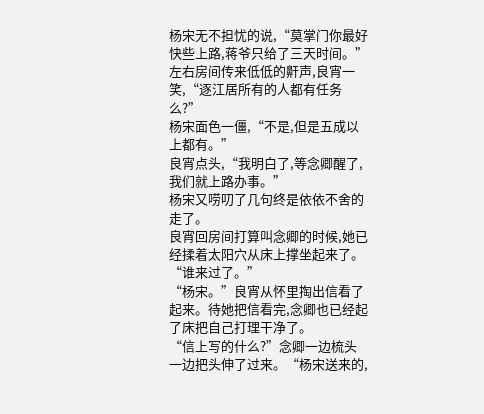杨宋无不担忧的说,“莫掌门你最好快些上路,蒋爷只给了三天时间。”
左右房间传来低低的鼾声,良宵一笑,“逐江居所有的人都有任务么?”
杨宋面色一僵,“不是,但是五成以上都有。”
良宵点头,“我明白了,等念卿醒了,我们就上路办事。”
杨宋又唠叨了几句终是依依不舍的走了。
良宵回房间打算叫念卿的时候,她已经揉着太阳穴从床上撑坐起来了。
“谁来过了。”
“杨宋。”良宵从怀里掏出信看了起来。待她把信看完,念卿也已经起了床把自己打理干净了。
“信上写的什么?”念卿一边梳头一边把头伸了过来。“杨宋送来的,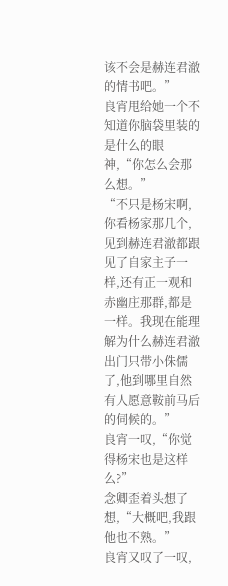该不会是赫连君澈的情书吧。”
良宵甩给她一个不知道你脑袋里装的是什么的眼神,“你怎么会那么想。”
“不只是杨宋啊,你看杨家那几个,见到赫连君澈都跟见了自家主子一样,还有正一观和赤幽庄那群,都是一样。我现在能理解为什么赫连君澈出门只带小侏儒了,他到哪里自然有人愿意鞍前马后的伺候的。”
良宵一叹,“你觉得杨宋也是这样么?”
念卿歪着头想了想,“大概吧,我跟他也不熟。”
良宵又叹了一叹,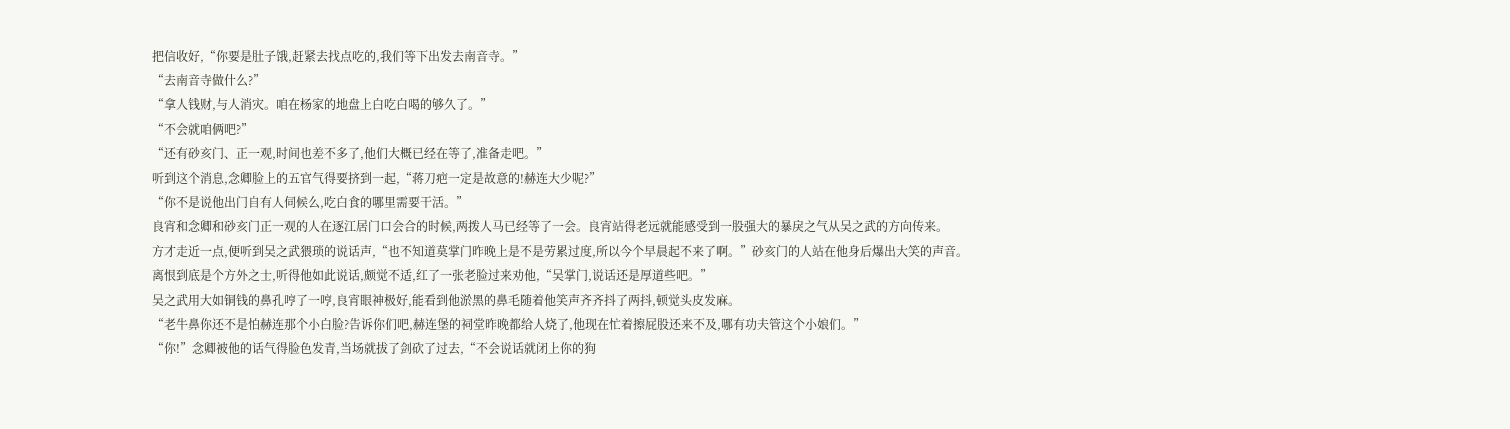把信收好,“你要是肚子饿,赶紧去找点吃的,我们等下出发去南音寺。”
“去南音寺做什么?”
“拿人钱财,与人消灾。咱在杨家的地盘上白吃白喝的够久了。”
“不会就咱俩吧?”
“还有砂亥门、正一观,时间也差不多了,他们大概已经在等了,准备走吧。”
听到这个消息,念卿脸上的五官气得要挤到一起,“蒋刀疤一定是故意的!赫连大少呢?”
“你不是说他出门自有人伺候么,吃白食的哪里需要干活。”
良宵和念卿和砂亥门正一观的人在逐江居门口会合的时候,两拨人马已经等了一会。良宵站得老远就能感受到一股强大的暴戾之气从吴之武的方向传来。
方才走近一点,便听到吴之武猥琐的说话声,“也不知道莫掌门昨晚上是不是劳累过度,所以今个早晨起不来了啊。”砂亥门的人站在他身后爆出大笑的声音。
离恨到底是个方外之士,听得他如此说话,颇觉不适,红了一张老脸过来劝他,“吴掌门,说话还是厚道些吧。”
吴之武用大如铜钱的鼻孔哼了一哼,良宵眼神极好,能看到他淤黑的鼻毛随着他笑声齐齐抖了两抖,顿觉头皮发麻。
“老牛鼻你还不是怕赫连那个小白脸?告诉你们吧,赫连堡的祠堂昨晚都给人烧了,他现在忙着擦屁股还来不及,哪有功夫管这个小娘们。”
“你!”念卿被他的话气得脸色发青,当场就拔了剑砍了过去,“不会说话就闭上你的狗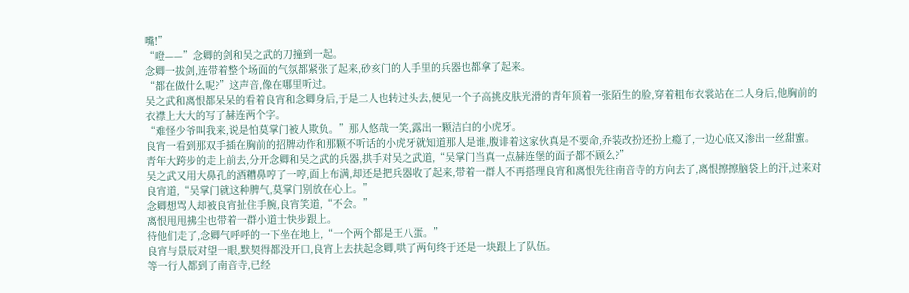嘴!”
“噔——”念卿的剑和吴之武的刀撞到一起。
念卿一拔剑,连带着整个场面的气氛都紧张了起来,砂亥门的人手里的兵器也都拿了起来。
“都在做什么呢?”这声音,像在哪里听过。
吴之武和离恨都呆呆的看着良宵和念卿身后,于是二人也转过头去,便见一个子高挑皮肤光滑的青年顶着一张陌生的脸,穿着粗布衣裳站在二人身后,他胸前的衣襟上大大的写了赫连两个字。
“难怪少爷叫我来,说是怕莫掌门被人欺负。”那人悠哉一笑,露出一颗洁白的小虎牙。
良宵一看到那双手插在胸前的招牌动作和那颗不听话的小虎牙就知道那人是谁,腹诽着这家伙真是不要命,乔装改扮还扮上瘾了,一边心底又渗出一丝甜蜜。
青年大跨步的走上前去,分开念卿和吴之武的兵器,拱手对吴之武道,“吴掌门当真一点赫连堡的面子都不顾么?”
吴之武又用大鼻孔的酒糟鼻哼了一哼,面上布满,却还是把兵器收了起来,带着一群人不再搭理良宵和离恨先往南音寺的方向去了,离恨擦擦脑袋上的汗,过来对良宵道,“吴掌门就这种脾气,莫掌门别放在心上。”
念卿想骂人却被良宵扯住手腕,良宵笑道,“不会。”
离恨甩甩拂尘也带着一群小道士快步跟上。
待他们走了,念卿气呼呼的一下坐在地上,“一个两个都是王八蛋。”
良宵与景辰对望一眼,默契得都没开口,良宵上去扶起念卿,哄了两句终于还是一块跟上了队伍。
等一行人都到了南音寺,已经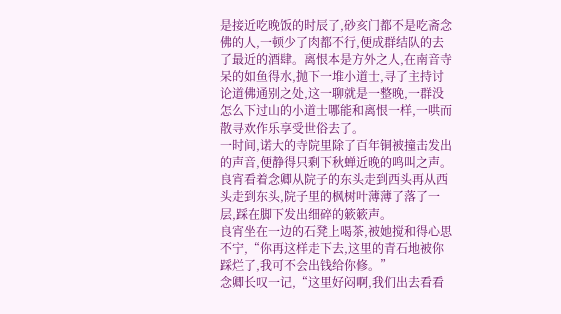是接近吃晚饭的时辰了,砂亥门都不是吃斋念佛的人,一顿少了肉都不行,便成群结队的去了最近的酒肆。离恨本是方外之人,在南音寺呆的如鱼得水,抛下一堆小道士,寻了主持讨论道佛通别之处,这一聊就是一整晚,一群没怎么下过山的小道士哪能和离恨一样,一哄而散寻欢作乐享受世俗去了。
一时间,诺大的寺院里除了百年铜被撞击发出的声音,便静得只剩下秋蝉近晚的鸣叫之声。
良宵看着念卿从院子的东头走到西头再从西头走到东头,院子里的枫树叶薄薄了落了一层,踩在脚下发出细碎的簌簌声。
良宵坐在一边的石凳上喝茶,被她搅和得心思不宁,“你再这样走下去,这里的青石地被你踩烂了,我可不会出钱给你修。”
念卿长叹一记,“这里好闷啊,我们出去看看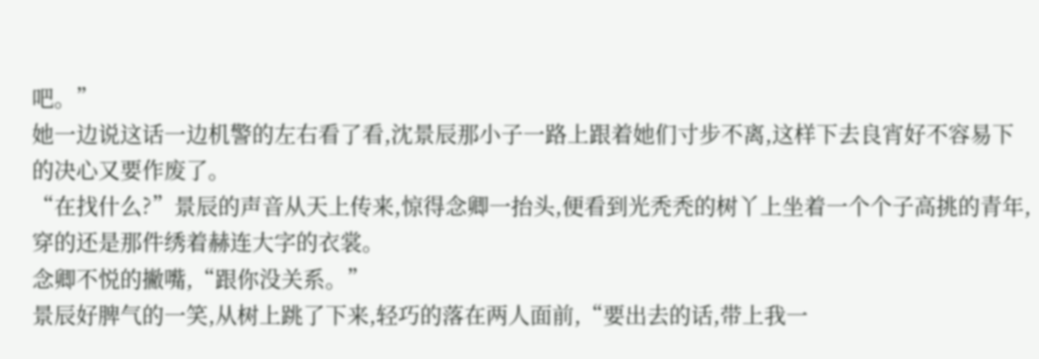吧。”
她一边说这话一边机警的左右看了看,沈景辰那小子一路上跟着她们寸步不离,这样下去良宵好不容易下的决心又要作废了。
“在找什么?”景辰的声音从天上传来,惊得念卿一抬头,便看到光秃秃的树丫上坐着一个个子高挑的青年,穿的还是那件绣着赫连大字的衣裳。
念卿不悦的撇嘴,“跟你没关系。”
景辰好脾气的一笑,从树上跳了下来,轻巧的落在两人面前,“要出去的话,带上我一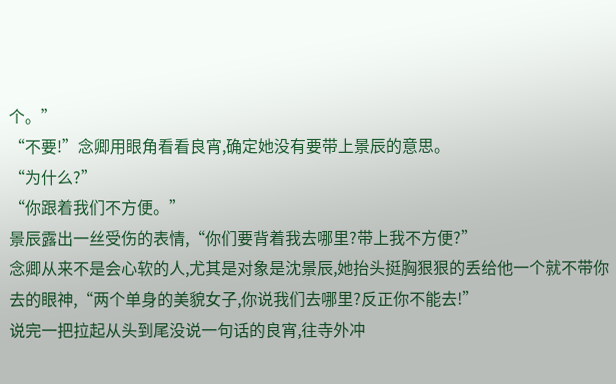个。”
“不要!”念卿用眼角看看良宵,确定她没有要带上景辰的意思。
“为什么?”
“你跟着我们不方便。”
景辰露出一丝受伤的表情,“你们要背着我去哪里?带上我不方便?”
念卿从来不是会心软的人,尤其是对象是沈景辰,她抬头挺胸狠狠的丢给他一个就不带你去的眼神,“两个单身的美貌女子,你说我们去哪里?反正你不能去!”
说完一把拉起从头到尾没说一句话的良宵,往寺外冲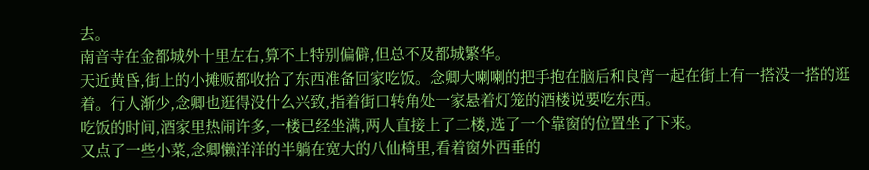去。
南音寺在金都城外十里左右,算不上特别偏僻,但总不及都城繁华。
天近黄昏,街上的小摊贩都收拾了东西准备回家吃饭。念卿大喇喇的把手抱在脑后和良宵一起在街上有一搭没一搭的逛着。行人渐少,念卿也逛得没什么兴致,指着街口转角处一家悬着灯笼的酒楼说要吃东西。
吃饭的时间,酒家里热闹许多,一楼已经坐满,两人直接上了二楼,选了一个靠窗的位置坐了下来。
又点了一些小菜,念卿懒洋洋的半躺在宽大的八仙椅里,看着窗外西垂的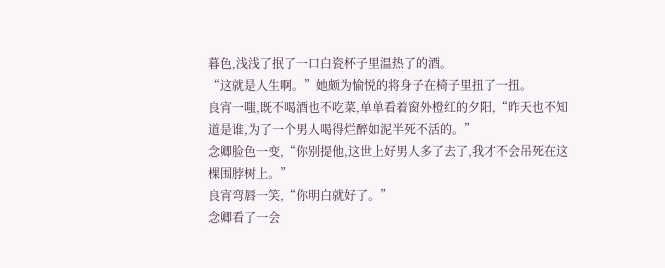暮色,浅浅了抿了一口白瓷杯子里温热了的酒。
“这就是人生啊。”她颇为愉悦的将身子在椅子里扭了一扭。
良宵一嗤,既不喝酒也不吃菜,单单看着窗外橙红的夕阳,“昨天也不知道是谁,为了一个男人喝得烂醉如泥半死不活的。”
念卿脸色一变,“你别提他,这世上好男人多了去了,我才不会吊死在这棵围脖树上。”
良宵弯唇一笑,“你明白就好了。”
念卿看了一会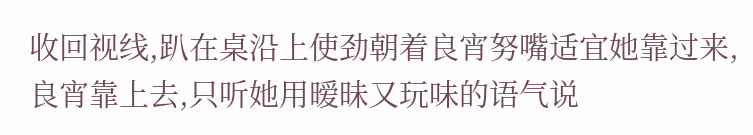收回视线,趴在桌沿上使劲朝着良宵努嘴适宜她靠过来,良宵靠上去,只听她用暧昧又玩味的语气说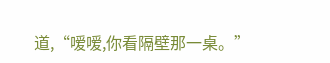道,“嗳嗳,你看隔壁那一桌。”